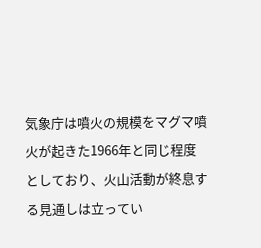気象庁は噴火の規模をマグマ噴火が起きた1966年と同じ程度としており、火山活動が終息する見通しは立ってい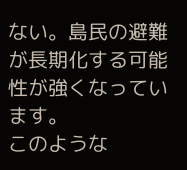ない。島民の避難が長期化する可能性が強くなっています。
このような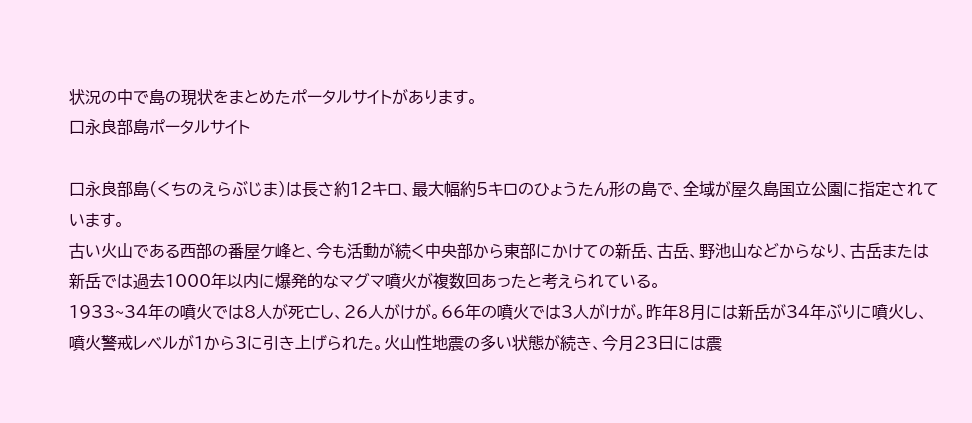状況の中で島の現状をまとめたポータルサイトがあります。
口永良部島ポータルサイト

口永良部島(くちのえらぶじま)は長さ約12キロ、最大幅約5キロのひょうたん形の島で、全域が屋久島国立公園に指定されています。
古い火山である西部の番屋ケ峰と、今も活動が続く中央部から東部にかけての新岳、古岳、野池山などからなり、古岳または新岳では過去1000年以内に爆発的なマグマ噴火が複数回あったと考えられている。
1933~34年の噴火では8人が死亡し、26人がけが。66年の噴火では3人がけが。昨年8月には新岳が34年ぶりに噴火し、噴火警戒レベルが1から3に引き上げられた。火山性地震の多い状態が続き、今月23日には震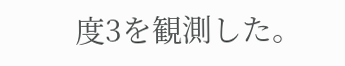度3を観測した。